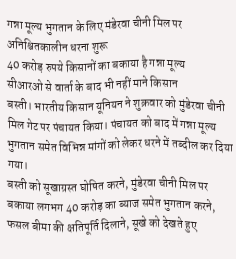गन्ना मूल्य भुगतान के लिए मंडेरवा चीनी मिल पर अनिश्चितकालीन धरना शुरू
40 करोड़ रुपये किसानों का बकाया है गन्ना मूल्य
सीआरओ से वार्ता के बाद भी नहीं माने किसान
बस्ती। भारतीय किसान यूनियन ने शुक्रवार को मुंडेरवा चीनी मिल गेट पर पंचायत किया। पंचायत को बाद में गन्ना मूल्य भुगतान समेत विभिन्न मांगों को लेकर धरने में तब्दील कर दिया गया।
बस्ती को सूखाग्रस्त घोषित करने, मुंडेरवा चीनी मिल पर बकाया लगभग 40 करोड़ का ब्याज समेत भुगतान करने, फसल बीमा की क्षतिपूर्ति दिलाने, सूखे को देखते हुए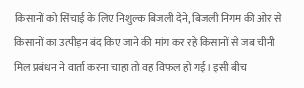किसानों को सिंचाई के लिए निशुल्क बिजली देने, बिजली निगम की ओर से किसानों का उत्पीड़न बंद किए जाने की मांग कर रहे किसानों से जब चीनी मिल प्रबंधन ने वार्ता करना चाहा तो वह विफल हो गई। इसी बीच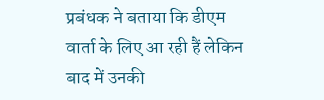प्रबंधक ने बताया कि डीएम वार्ता के लिए आ रही हैं लेकिन बाद में उनकी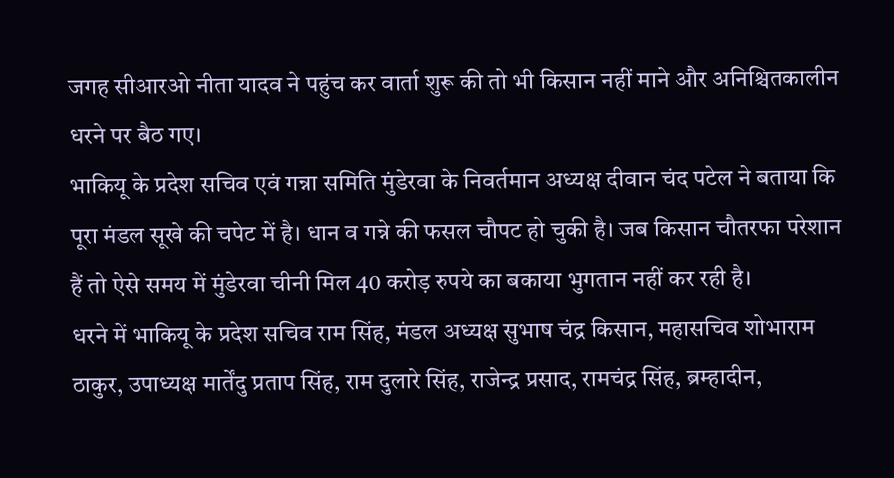जगह सीआरओ नीता यादव ने पहुंच कर वार्ता शुरू की तो भी किसान नहीं माने और अनिश्चितकालीन धरने पर बैठ गए।
भाकियू के प्रदेश सचिव एवं गन्ना समिति मुंडेरवा के निवर्तमान अध्यक्ष दीवान चंद पटेल ने बताया कि पूरा मंडल सूखे की चपेट में है। धान व गन्ने की फसल चौपट हो चुकी है। जब किसान चौतरफा परेशान हैं तो ऐसे समय में मुंडेरवा चीनी मिल 40 करोड़ रुपये का बकाया भुगतान नहीं कर रही है।
धरने में भाकियू के प्रदेश सचिव राम सिंह, मंडल अध्यक्ष सुभाष चंद्र किसान, महासचिव शोभाराम ठाकुर, उपाध्यक्ष मार्तेंदु प्रताप सिंह, राम दुलारे सिंह, राजेन्द्र प्रसाद, रामचंद्र सिंह, ब्रम्हादीन,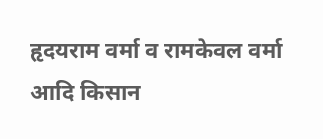हृदयराम वर्मा व रामकेवल वर्मा आदि किसान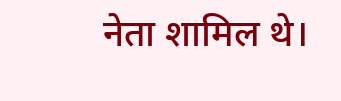नेता शामिल थे।